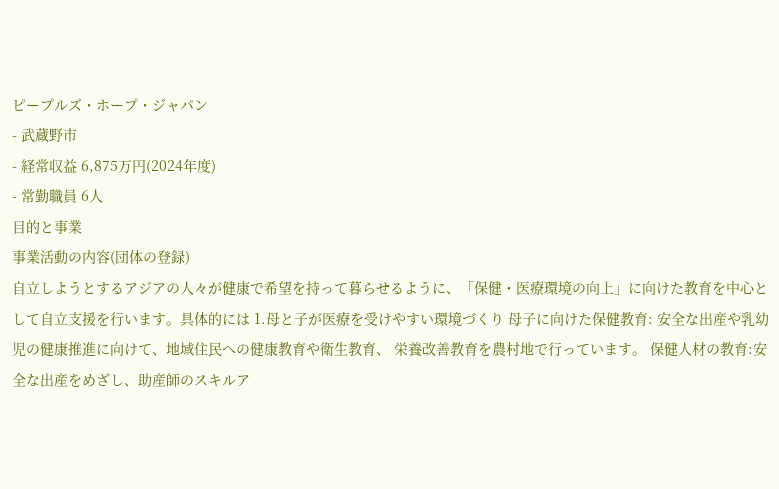ピープルズ・ホープ・ジャパン
- 武蔵野市
- 経常収益 6,875万円(2024年度)
- 常勤職員 6人
目的と事業
事業活動の内容(団体の登録)
自立しようとするアジアの人々が健康で希望を持って暮らせるように、「保健・医療環境の向上」に向けた教育を中心として自立支援を行います。具体的には 1.母と子が医療を受けやすい環境づくり 母子に向けた保健教育: 安全な出産や乳幼児の健康推進に向けて、地域住民への健康教育や衛生教育、 栄養改善教育を農村地で行っています。 保健人材の教育:安全な出産をめざし、助産師のスキルア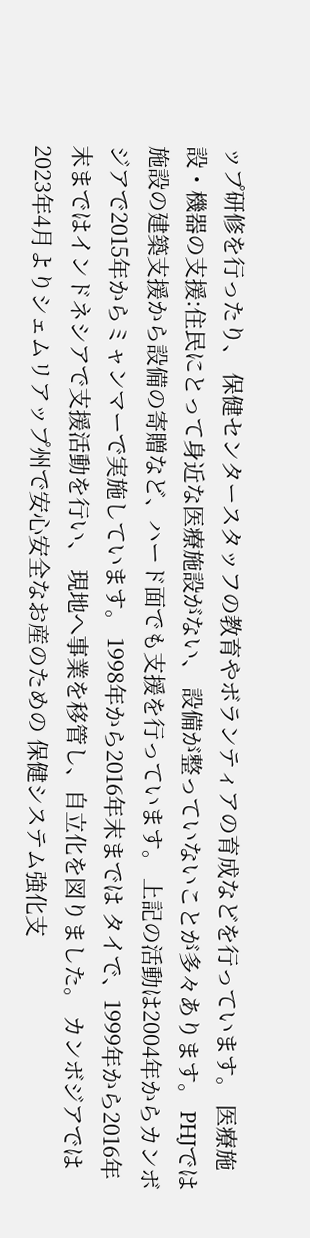ップ研修を行ったり、 保健センタースタッフの教育やボランティアの育成などを行っています。 医療施設・機器の支援:住民にとって身近な医療施設がない、 設備が整っていないことが多々あります。 PHJでは施設の建築支援から設備の寄贈など、ハード面でも支援を行っています。 上記の活動は2004年からカンボジアで2015年からミャンマーで実施しています。 1998年から2016年末までは タイで、1999年から2016年末まではインドネシアで支援活動を行い、 現地へ事業を移管し、自立化を図りました。 カンボジアでは2023年4月よりシェムリアップ州で安心安全なお産のための 保健システム強化支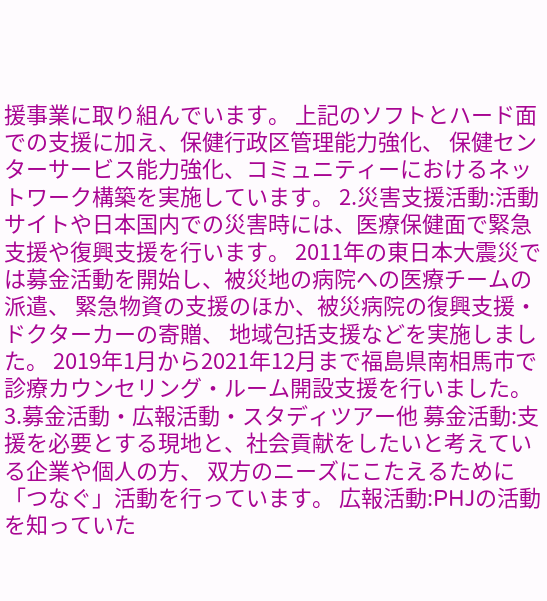援事業に取り組んでいます。 上記のソフトとハード面での支援に加え、保健行政区管理能力強化、 保健センターサービス能力強化、コミュニティーにおけるネットワーク構築を実施しています。 2.災害支援活動:活動サイトや日本国内での災害時には、医療保健面で緊急支援や復興支援を行います。 2011年の東日本大震災では募金活動を開始し、被災地の病院への医療チームの派遣、 緊急物資の支援のほか、被災病院の復興支援・ドクターカーの寄贈、 地域包括支援などを実施しました。 2019年1月から2021年12月まで福島県南相馬市で診療カウンセリング・ルーム開設支援を行いました。 3.募金活動・広報活動・スタディツアー他 募金活動:支援を必要とする現地と、社会貢献をしたいと考えている企業や個人の方、 双方のニーズにこたえるために「つなぐ」活動を行っています。 広報活動:PHJの活動を知っていた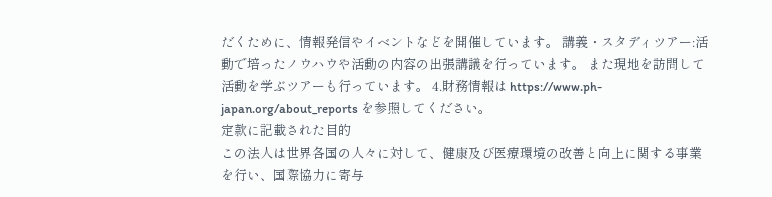だくために、情報発信やイベントなどを開催しています。 講義・スタディツアー:活動で培ったノウハウや活動の内容の出張講議を行っています。 また現地を訪問して活動を学ぶツアーも行っています。 4.財務情報は https://www.ph-japan.org/about_reports を参照してください。
定款に記載された目的
この法人は世界各国の人々に対して、健康及び医療環境の改善と向上に関する事業を行い、国際協力に寄与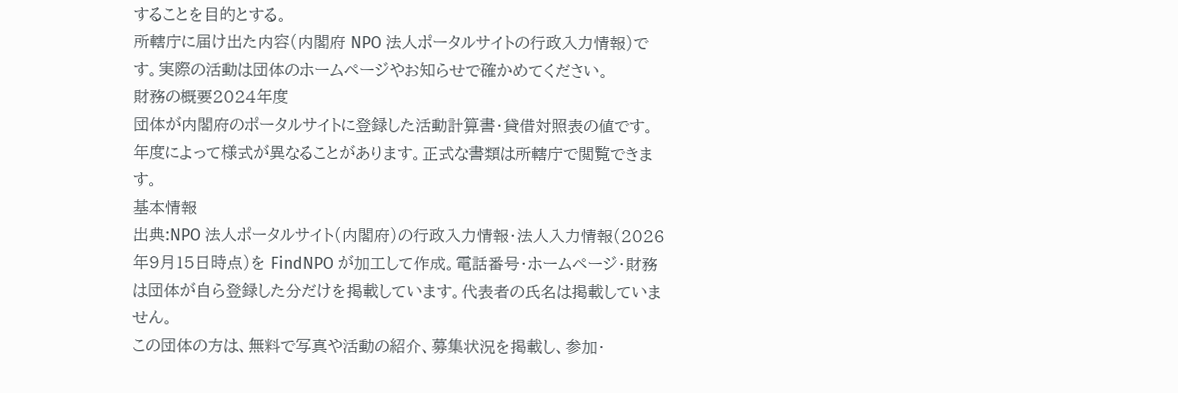することを目的とする。
所轄庁に届け出た内容(内閣府 NPO 法人ポータルサイトの行政入力情報)です。実際の活動は団体のホームページやお知らせで確かめてください。
財務の概要2024年度
団体が内閣府のポータルサイトに登録した活動計算書・貸借対照表の値です。年度によって様式が異なることがあります。正式な書類は所轄庁で閲覧できます。
基本情報
出典:NPO 法人ポータルサイト(内閣府)の行政入力情報・法人入力情報(2026年9月15日時点)を FindNPO が加工して作成。電話番号・ホームページ・財務は団体が自ら登録した分だけを掲載しています。代表者の氏名は掲載していません。
この団体の方は、無料で写真や活動の紹介、募集状況を掲載し、参加・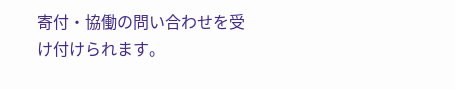寄付・協働の問い合わせを受け付けられます。